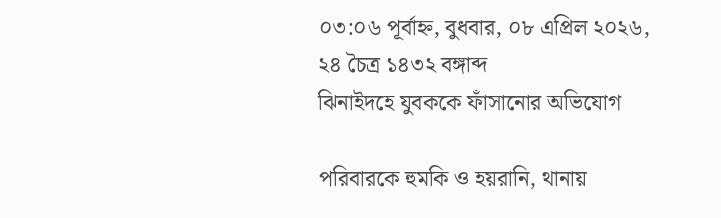০৩:০৬ পূর্বাহ্ন, বুধবার, ০৮ এপ্রিল ২০২৬, ২৪ চৈত্র ১৪৩২ বঙ্গাব্দ
ঝিনাইদহে যুবককে ফাঁসানোর অভিযোগ

পরিবারকে হুমকি ও হয়রানি, থানায়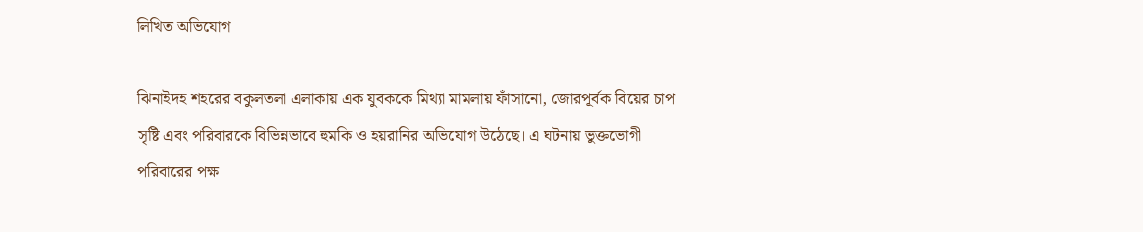লিখিত অভিযোগ

ঝিনাইদহ শহরের বকুলতলা এলাকায় এক যুবককে মিথ্যা মামলায় ফাঁসানো, জোরপূর্বক বিয়ের চাপ সৃষ্টি এবং পরিবারকে বিভিন্নভাবে হুমকি ও হয়রানির অভিযোগ উঠেছে। এ ঘটনায় ভুক্তভোগী পরিবারের পক্ষ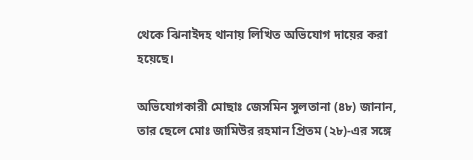থেকে ঝিনাইদহ থানায় লিখিত অভিযোগ দায়ের করা হয়েছে।

অভিযোগকারী মোছাঃ জেসমিন সুলতানা (৪৮) জানান, তার ছেলে মোঃ জামিউর রহমান প্রিতম (২৮)-এর সঙ্গে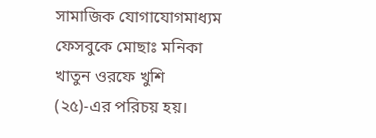সামাজিক যোগাযোগমাধ্যম ফেসবুকে মোছাঃ মনিকা খাতুন ওরফে খুশি (২৫)-এর পরিচয় হয়।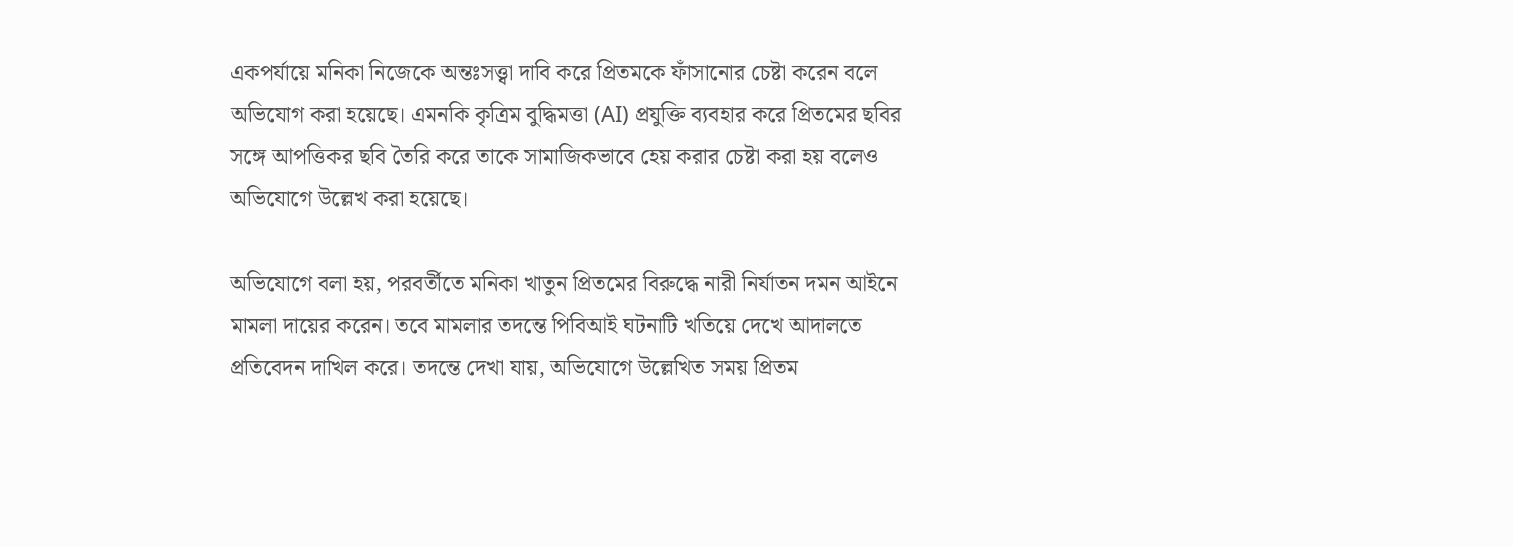একপর্যায়ে মনিকা নিজেকে অন্তঃসত্ত্বা দাবি করে প্রিতমকে ফাঁসানোর চেষ্টা করেন বলে অভিযোগ করা হয়েছে। এমনকি কৃত্রিম বুদ্ধিমত্তা (AI) প্রযুক্তি ব্যবহার করে প্রিতমের ছবির সঙ্গে আপত্তিকর ছবি তৈরি করে তাকে সামাজিকভাবে হেয় করার চেষ্টা করা হয় বলেও অভিযোগে উল্লেখ করা হয়েছে।

অভিযোগে বলা হয়, পরবর্তীতে মনিকা খাতুন প্রিতমের বিরুদ্ধে নারী নির্যাতন দমন আইনে মামলা দায়ের করেন। তবে মামলার তদন্তে পিবিআই ঘটনাটি খতিয়ে দেখে আদালতে প্রতিবেদন দাখিল করে। তদন্তে দেখা যায়, অভিযোগে উল্লেখিত সময় প্রিতম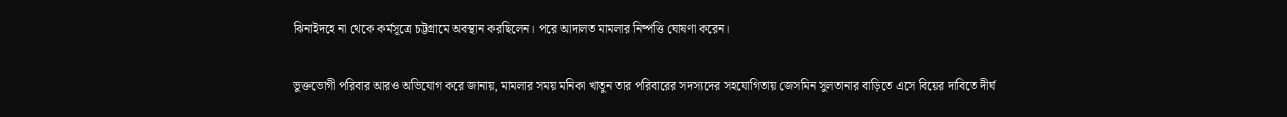ঝিনাইদহে না থেকে কর্মসূত্রে চট্টগ্রামে অবস্থান করছিলেন। পরে আদালত মামলার নিষ্পত্তি ঘোষণা করেন।

ভুক্তভোগী পরিবার আরও অভিযোগ করে জানায়, মামলার সময় মনিকা খাতুন তার পরিবারের সদস্যদের সহযোগিতায় জেসমিন সুলতানার বাড়িতে এসে বিয়ের দাবিতে দীর্ঘ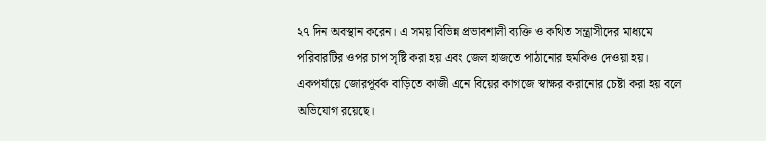২৭ দিন অবস্থান করেন। এ সময় বিভিন্ন প্রভাবশালী ব্যক্তি ও কথিত সন্ত্রাসীদের মাধ্যমে পরিবারটির ওপর চাপ সৃষ্টি করা হয় এবং জেল হাজতে পাঠানোর হুমকিও দেওয়া হয়। একপর্যায়ে জোরপূর্বক বাড়িতে কাজী এনে বিয়ের কাগজে স্বাক্ষর করানোর চেষ্টা করা হয় বলে অভিযোগ রয়েছে।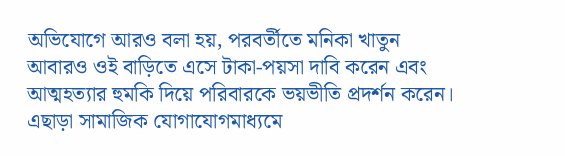অভিযোগে আরও বলা হয়, পরবর্তীতে মনিকা খাতুন আবারও ওই বাড়িতে এসে টাকা-পয়সা দাবি করেন এবং আত্মহত্যার হুমকি দিয়ে পরিবারকে ভয়ভীতি প্রদর্শন করেন। এছাড়া সামাজিক যোগাযোগমাধ্যমে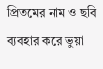প্রিতমের নাম ও ছবি ব্যবহার করে ভুয়া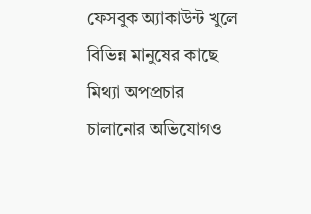ফেসবুক অ্যাকাউন্ট খুলে বিভিন্ন মানুষের কাছে মিথ্যা অপপ্রচার চালানোর অভিযোগও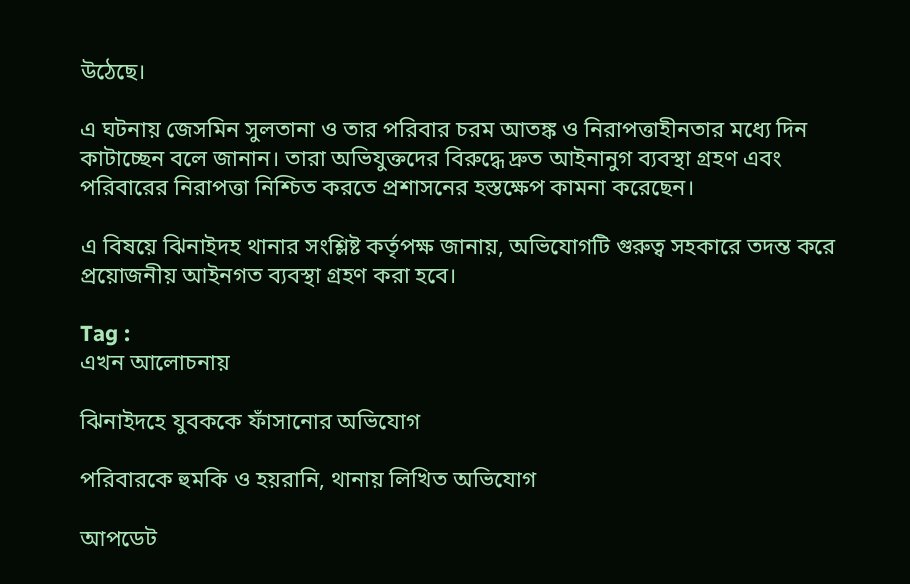উঠেছে।

এ ঘটনায় জেসমিন সুলতানা ও তার পরিবার চরম আতঙ্ক ও নিরাপত্তাহীনতার মধ্যে দিন কাটাচ্ছেন বলে জানান। তারা অভিযুক্তদের বিরুদ্ধে দ্রুত আইনানুগ ব্যবস্থা গ্রহণ এবং পরিবারের নিরাপত্তা নিশ্চিত করতে প্রশাসনের হস্তক্ষেপ কামনা করেছেন।

এ বিষয়ে ঝিনাইদহ থানার সংশ্লিষ্ট কর্তৃপক্ষ জানায়, অভিযোগটি গুরুত্ব সহকারে তদন্ত করে প্রয়োজনীয় আইনগত ব্যবস্থা গ্রহণ করা হবে।

Tag :
এখন আলোচনায়

ঝিনাইদহে যুবককে ফাঁসানোর অভিযোগ

পরিবারকে হুমকি ও হয়রানি, থানায় লিখিত অভিযোগ

আপডেট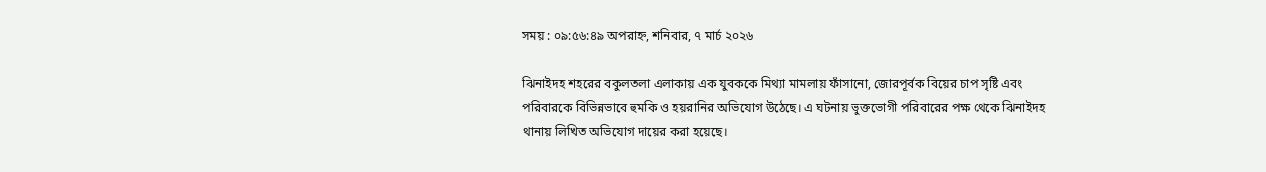সময় : ০৯:৫৬:৪৯ অপরাহ্ন, শনিবার, ৭ মার্চ ২০২৬

ঝিনাইদহ শহরের বকুলতলা এলাকায় এক যুবককে মিথ্যা মামলায় ফাঁসানো, জোরপূর্বক বিয়ের চাপ সৃষ্টি এবং পরিবারকে বিভিন্নভাবে হুমকি ও হয়রানির অভিযোগ উঠেছে। এ ঘটনায় ভুক্তভোগী পরিবারের পক্ষ থেকে ঝিনাইদহ থানায় লিখিত অভিযোগ দায়ের করা হয়েছে।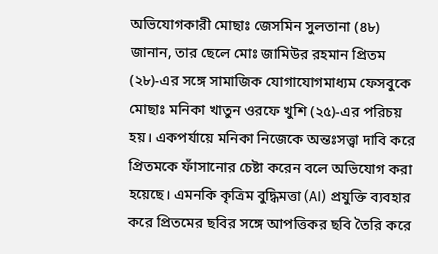অভিযোগকারী মোছাঃ জেসমিন সুলতানা (৪৮) জানান, তার ছেলে মোঃ জামিউর রহমান প্রিতম (২৮)-এর সঙ্গে সামাজিক যোগাযোগমাধ্যম ফেসবুকে মোছাঃ মনিকা খাতুন ওরফে খুশি (২৫)-এর পরিচয় হয়। একপর্যায়ে মনিকা নিজেকে অন্তঃসত্ত্বা দাবি করে প্রিতমকে ফাঁসানোর চেষ্টা করেন বলে অভিযোগ করা হয়েছে। এমনকি কৃত্রিম বুদ্ধিমত্তা (AI) প্রযুক্তি ব্যবহার করে প্রিতমের ছবির সঙ্গে আপত্তিকর ছবি তৈরি করে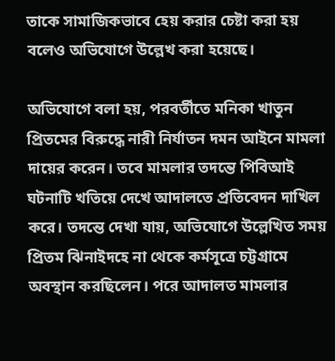তাকে সামাজিকভাবে হেয় করার চেষ্টা করা হয় বলেও অভিযোগে উল্লেখ করা হয়েছে।

অভিযোগে বলা হয়, পরবর্তীতে মনিকা খাতুন প্রিতমের বিরুদ্ধে নারী নির্যাতন দমন আইনে মামলা দায়ের করেন। তবে মামলার তদন্তে পিবিআই ঘটনাটি খতিয়ে দেখে আদালতে প্রতিবেদন দাখিল করে। তদন্তে দেখা যায়, অভিযোগে উল্লেখিত সময় প্রিতম ঝিনাইদহে না থেকে কর্মসূত্রে চট্টগ্রামে অবস্থান করছিলেন। পরে আদালত মামলার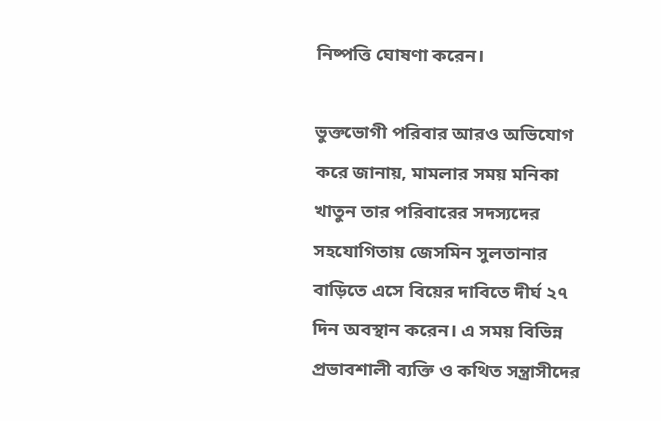নিষ্পত্তি ঘোষণা করেন।

ভুক্তভোগী পরিবার আরও অভিযোগ করে জানায়, মামলার সময় মনিকা খাতুন তার পরিবারের সদস্যদের সহযোগিতায় জেসমিন সুলতানার বাড়িতে এসে বিয়ের দাবিতে দীর্ঘ ২৭ দিন অবস্থান করেন। এ সময় বিভিন্ন প্রভাবশালী ব্যক্তি ও কথিত সন্ত্রাসীদের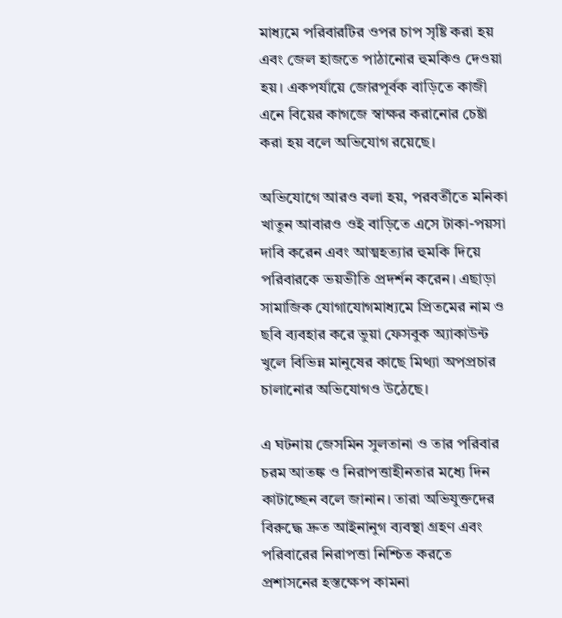মাধ্যমে পরিবারটির ওপর চাপ সৃষ্টি করা হয় এবং জেল হাজতে পাঠানোর হুমকিও দেওয়া হয়। একপর্যায়ে জোরপূর্বক বাড়িতে কাজী এনে বিয়ের কাগজে স্বাক্ষর করানোর চেষ্টা করা হয় বলে অভিযোগ রয়েছে।

অভিযোগে আরও বলা হয়, পরবর্তীতে মনিকা খাতুন আবারও ওই বাড়িতে এসে টাকা-পয়সা দাবি করেন এবং আত্মহত্যার হুমকি দিয়ে পরিবারকে ভয়ভীতি প্রদর্শন করেন। এছাড়া সামাজিক যোগাযোগমাধ্যমে প্রিতমের নাম ও ছবি ব্যবহার করে ভুয়া ফেসবুক অ্যাকাউন্ট খুলে বিভিন্ন মানুষের কাছে মিথ্যা অপপ্রচার চালানোর অভিযোগও উঠেছে।

এ ঘটনায় জেসমিন সুলতানা ও তার পরিবার চরম আতঙ্ক ও নিরাপত্তাহীনতার মধ্যে দিন কাটাচ্ছেন বলে জানান। তারা অভিযুক্তদের বিরুদ্ধে দ্রুত আইনানুগ ব্যবস্থা গ্রহণ এবং পরিবারের নিরাপত্তা নিশ্চিত করতে প্রশাসনের হস্তক্ষেপ কামনা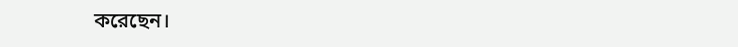করেছেন।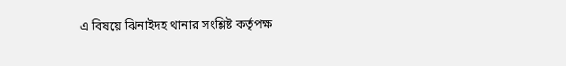এ বিষয়ে ঝিনাইদহ থানার সংশ্লিষ্ট কর্তৃপক্ষ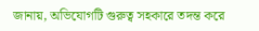জানায়, অভিযোগটি গুরুত্ব সহকারে তদন্ত করে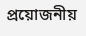প্রয়োজনীয়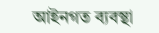আইনগত ব্যবস্থা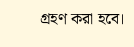গ্রহণ করা হবে।